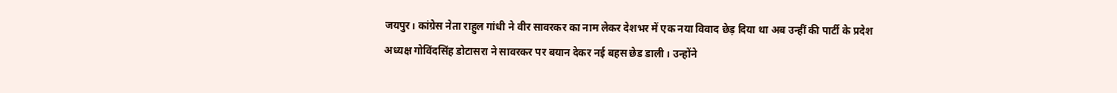जयपुर। कांग्रेस नेता राहुल गांधी ने वीर सावरकर का नाम लेकर देशभर में एक नया विवाद छेड़ दिया था अब उन्हीं की पार्टी के प्रदेश अध्यक्ष गोविंदसिंह डोटासरा ने सावरकर पर बयान देकर नई बहस छेड डाली। उन्होंने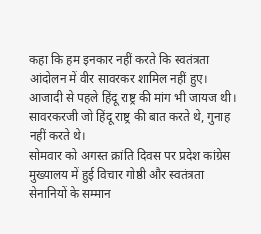कहा कि हम इनकार नहीं करते कि स्वतंत्रता आंदोलन में वीर सावरकर शामिल नहीं हुए। आजादी से पहले हिंदू राष्ट्र की मांग भी जायज थी। सावरकरजी जो हिंदू राष्ट्र की बात करते थे, गुनाह नहीं करते थे।
सोमवार को अगस्त क्रांति दिवस पर प्रदेश कांग्रेस मुख्यालय में हुई विचार गोष्ठी और स्वतंत्रता सेनानियों के सम्मान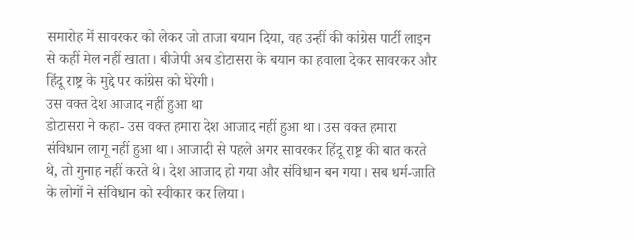समारोह में सावरकर को लेकर जो ताजा बयान दिया, वह उन्हीं की कांग्रेस पार्टी लाइन से कहीं मेल नहीं खाता। बीजेपी अब डोटासरा के बयान का हवाला देकर सावरकर और हिंदू राष्ट्र के मुद्दे पर कांग्रेस को घेरेगी।
उस वक्त देश आजाद नहीं हुआ था
डोटासरा ने कहा- उस वक्त हमारा देश आजाद नहीं हुआ था। उस वक्त हमारा संविधान लागू नहीं हुआ था। आजादी से पहले अगर सावरकर हिंदू राष्ट्र की बात करते थे, तो गुनाह नहीं करते थे। देश आजाद हो गया और संविधान बन गया। सब धर्म-जाति के लोगों ने संविधान को स्वीकार कर लिया।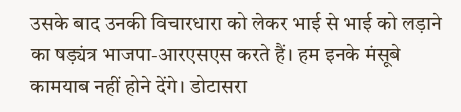उसके बाद उनकी विचारधारा को लेकर भाई से भाई को लड़ाने का षड़्यंत्र भाजपा-आरएसएस करते हैं। हम इनके मंसूबे कामयाब नहीं होने देंगे। डोटासरा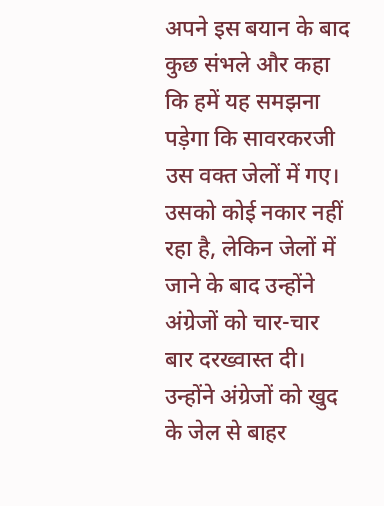अपने इस बयान के बाद कुछ संभले और कहा कि हमें यह समझना पड़ेगा कि सावरकरजी उस वक्त जेलों में गए। उसको कोई नकार नहीं रहा है, लेकिन जेलों में जाने के बाद उन्होंने अंग्रेजों को चार-चार बार दरख्वास्त दी। उन्होंने अंग्रेजों को खुद के जेल से बाहर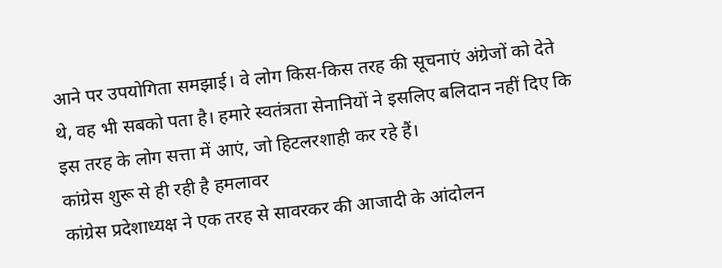आने पर उपयोगिता समझाई। वे लोग किस-किस तरह की सूचनाएं अंग्रेजों को देते थे, वह भी सबको पता है। हमारे स्वतंत्रता सेनानियों ने इसलिए बलिदान नहीं दिए कि इस तरह के लोग सत्ता में आएं, जो हिटलरशाही कर रहे हैं।
कांग्रेस शुरू से ही रही है हमलावर
कांग्रेस प्रदेशाध्यक्ष ने एक तरह से सावरकर की आजादी के आंदोलन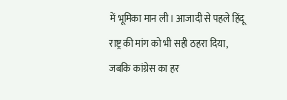में भूमिका मान ली। आजादी से पहले हिंदू राष्ट्र की मांग को भी सही ठहरा दिया, जबकि कांग्रेस का हर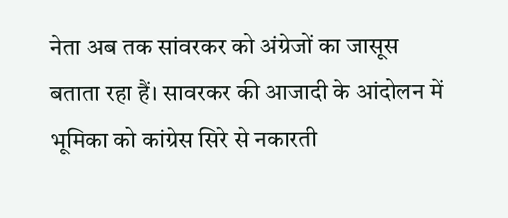नेता अब तक सांवरकर को अंग्रेजों का जासूस बताता रहा हैं। सावरकर की आजादी के आंदोलन में भूमिका को कांग्रेस सिरे से नकारती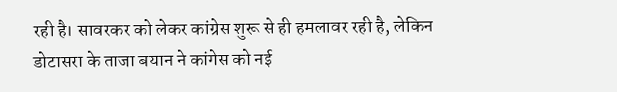रही है। सावरकर को लेकर कांग्रेस शुरू से ही हमलावर रही है, लेकिन डोटासरा के ताजा बयान ने कांगेस को नई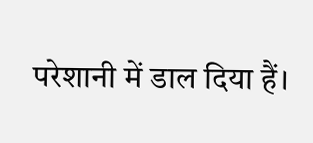परेशानी में डाल दिया हैं।